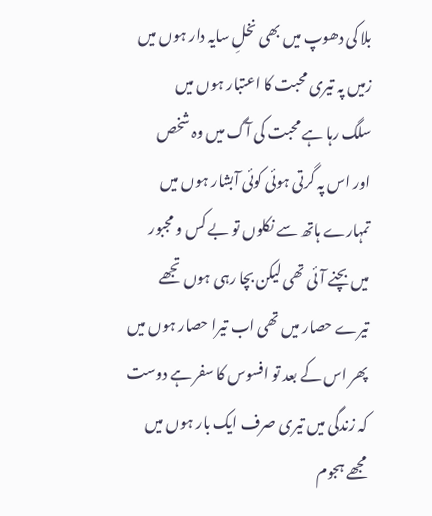بلا کی دھوپ میں بھی نخلِ سایہ دار ہوں میں
زمیں پہ تیری محبت کا اعتبار ہوں میں
سلگ رہا ہے محبت کی آگ میں وہ شخص
اور اس پہ گرتی ہوئی کوئی آبشار ہوں میں
تمہارے ہاتھ سے نکلوں تو بے کس و مجبور
میں بچنے آئی تھی لیکن بچا رہی ہوں تجھے
تیرے حصار میں تھی اب تیرا حصار ہوں میں
پھر اس کے بعد تو افسوس کا سفر ہے دوست
کہ زندگی میں تیری صرف ایک بار ہوں میں
مجھے ہجوم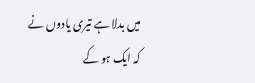میں بدلا ہے تیری یادوں نے
کہ ایک ہو کے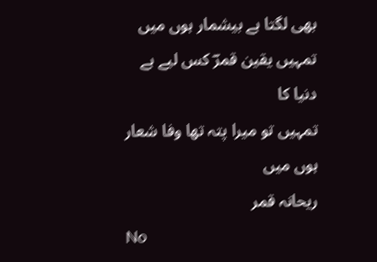بھی لگتا ہے بیشمار ہوں میں
تمہیں یقین قمرؔ کس لیے ہے دنیا کا
تمہیں تو میرا پتہ تھا وفا شعار ہوں میں
ریحانہ قمر
No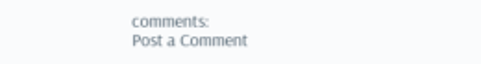comments:
Post a Comment